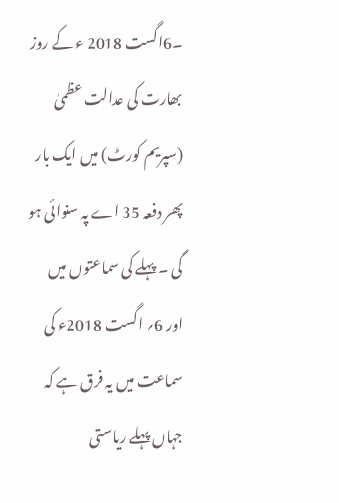۔6اگست 2018 ء کے روز بھارت کی عدالت عظمیٰ (سپریم کورٹ) میں ایک بار پھر دفعہ 35 اے پہ سنوائی ہو گی ۔ پہلے کی سماعتوں میں اور 6؍ اگست 2018ء کی سماعت میں یہ فرق ہے کہ جہاں پہلے ریاستی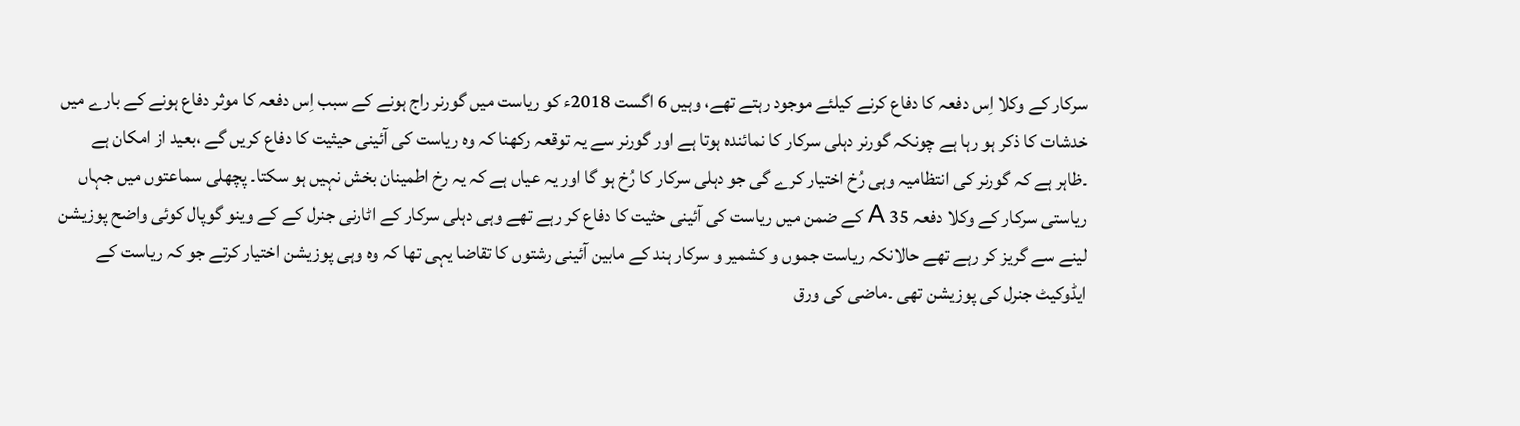سرکار کے وکلا اِس دفعہ کا دفاع کرنے کیلئے موجود رہتے تھے، وہیں 6 اگست 2018ء کو ریاست میں گورنر راج ہونے کے سبب اِس دفعہ کا موثر دفاع ہونے کے بارے میں خدشات کا ذکر ہو رہا ہے چونکہ گورنر دہلی سرکار کا نمائندہ ہوتا ہے اور گورنر سے یہ توقعہ رکھنا کہ وہ ریاست کی آئینی حیثیت کا دفاع کریں گے ،بعید از امکان ہے ۔ظاہر ہے کہ گورنر کی انتظامیہ وہی رُخ اختیار کرے گی جو دہلی سرکار کا رُخ ہو گا اور یہ عیاں ہے کہ یہ رخ اطمینان بخش نہیں ہو سکتا۔ پچھلی سماعتوں میں جہاں ریاستی سرکار کے وکلا دفعہ 35 A کے ضمن میں ریاست کی آئینی حثیت کا دفاع کر رہے تھے وہی دہلی سرکار کے اٹارنی جنرل کے کے وینو گوپال کوئی واضح پوزیشن لینے سے گریز کر رہے تھے حالانکہ ریاست جموں و کشمیر و سرکار ہند کے مابین آئینی رشتوں کا تقاضا یہی تھا کہ وہ وہی پوزیشن اختیار کرتے جو کہ ریاست کے ایڈوکیٹ جنرل کی پوزیشن تھی ۔ماضی کی ورق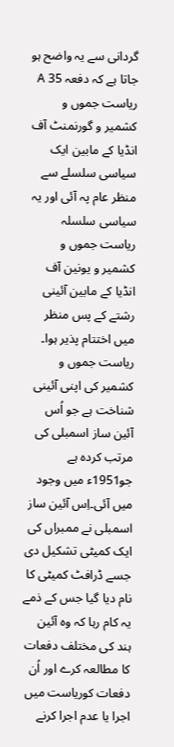گردانی سے یہ واضح ہو جاتا ہے کہ دفعہ 35 A ریاست جموں و کشمیر و گورنمنٹ آف انڈیا کے مابین ایک سیاسی سلسلے سے منظر عام پہ آئی اور یہ سیاسی سلسلہ ریاست جموں و کشمیر و یونین آف انڈیا کے مابین آئینی رشتے کے پس منظر میں اختتام پذیر ہوا۔
ریاست جموں و کشمیر کی اپنی آئینی شناخت ہے جو اُس آئین ساز اسمبلی کی مرتب کردہ ہے جو1951ء میں وجود میں آئی۔اِس آئین ساز اسمبلی نے ممبراں کی ایک کمیٹی تشکیل دی جسے ڈرافٹ کمیٹی کا نام دیا گیا جس کے ذمے یہ کام رہا کہ وہ آئین ہند کی مختلف دفعات کا مطالعہ کرے اور اُن دفعات کوریاست میں اجرا یا عدم اجرا کرنے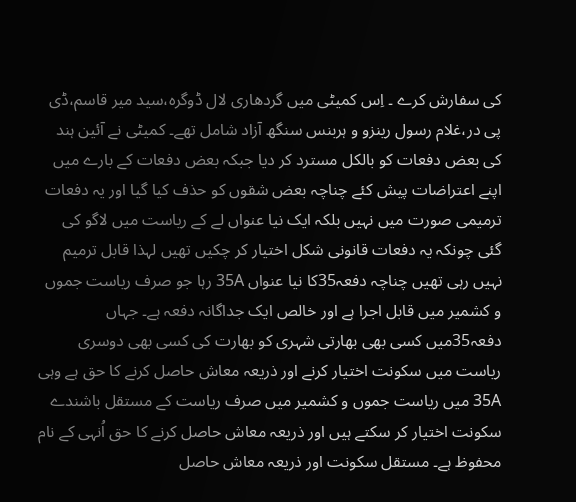کی سفارش کرے ۔ اِس کمیٹی میں گردھاری لال ڈوگرہ،سید میر قاسم،ڈی پی در،غلام رسول رینزو و ہربنس سنگھ آزاد شامل تھے۔ کمیٹی نے آئین ہند کی بعض دفعات کو بالکل مسترد کر دیا جبکہ بعض دفعات کے بارے میں اپنے اعتراضات پیش کئے چناچہ بعض شقوں کو حذف کیا گیا اور یہ دفعات ترمیمی صورت میں نہیں بلکہ ایک نیا عنواں لے کے ریاست میں لاگو کی گئی چونکہ یہ دفعات قانونی شکل اختیار کر چکیں تھیں لہذا قابل ترمیم نہیں رہی تھیں چناچہ دفعہ35کا نیا عنواں 35A رہا جو صرف ریاست جموں و کشمیر میں قابل اجرا ہے اور خالص ایک جداگانہ دفعہ ہے۔ جہاں دفعہ35میں کسی بھی بھارتی شہری کو بھارت کی کسی بھی دوسری ریاست میں سکونت اختیار کرنے اور ذریعہ معاش حاصل کرنے کا حق ہے وہی 35A میں ریاست جموں و کشمیر میں صرف ریاست کے مستقل باشندے سکونت اختیار کر سکتے ہیں اور ذریعہ معاش حاصل کرنے کا حق اُنہی کے نام محفوظ ہے۔ مستقل سکونت اور ذریعہ معاش حاصل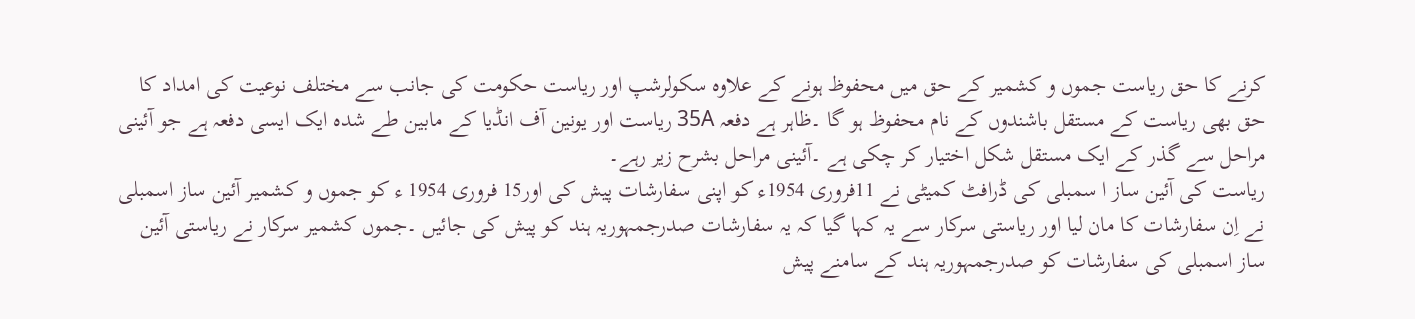کرنے کا حق ریاست جموں و کشمیر کے حق میں محفوظ ہونے کے علاوہ سکولرشپ اور ریاست حکومت کی جانب سے مختلف نوعیت کی امداد کا حق بھی ریاست کے مستقل باشندوں کے نام محفوظ ہو گا ۔ظاہر ہے دفعہ 35A ریاست اور یونین آف انڈیا کے مابین طے شدہ ایک ایسی دفعہ ہے جو آئینی مراحل سے گذر کے ایک مستقل شکل اختیار کر چکی ہے ۔آئینی مراحل بشرح زیر رہے۔
ریاست کی آئین ساز ا سمبلی کی ڈرافٹ کمیٹی نے 11فروری 1954ء کو اپنی سفارشات پیش کی اور15 فروری 1954 ء کو جموں و کشمیر آئین ساز اسمبلی نے اِن سفارشات کا مان لیا اور ریاستی سرکار سے یہ کہا گیا کہ یہ سفارشات صدرجمہوریہ ہند کو پیش کی جائیں ۔جموں کشمیر سرکار نے ریاستی آئین ساز اسمبلی کی سفارشات کو صدرجمہوریہ ہند کے سامنے پیش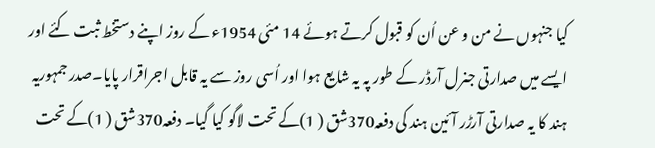کیا جنہوں نے من و عن اُن کو قبول کرتے ہوئے 14 مئی 1954ء کے روز اپنے دستخط ثبت کئے اور ایسے میں صدارتی جنرل آرڈر کے طور پہ یہ شایع ہوا اور اُسی روز سے یہ قابل اجراقرار پایا۔صدر جمہوریہ ہند کا یہ صدارتی آرڑر آئین ہند کی دفعہ370شق ( 1)کے تحت لاگو کیا گیا۔ دفعہ370شق ( 1)کے تحت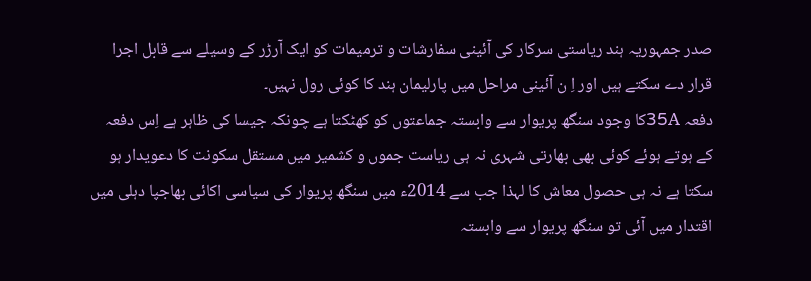صدر جمہوریہ ہند ریاستی سرکار کی آئینی سفارشات و ترمیمات کو ایک آرڑر کے وسیلے سے قابل اجرا قرار دے سکتے ہیں اور اِ ن آئینی مراحل میں پارلیمان ہند کا کوئی رول نہیں۔
دفعہ 35Aکا وجود سنگھ پریوار سے وابستہ جماعتوں کو کھٹکتا ہے چونکہ جیسا کی ظاہر ہے اِس دفعہ کے ہوتے ہوئے کوئی بھی بھارتی شہری نہ ہی ریاست جموں و کشمیر میں مستقل سکونت کا دعویدار ہو سکتا ہے نہ ہی حصول معاش کا لہذا جب سے 2014ء میں سنگھ پریوار کی سیاسی اکائی بھاجپا دہلی میں اقتدار میں آئی تو سنگھ پریوار سے وابستہ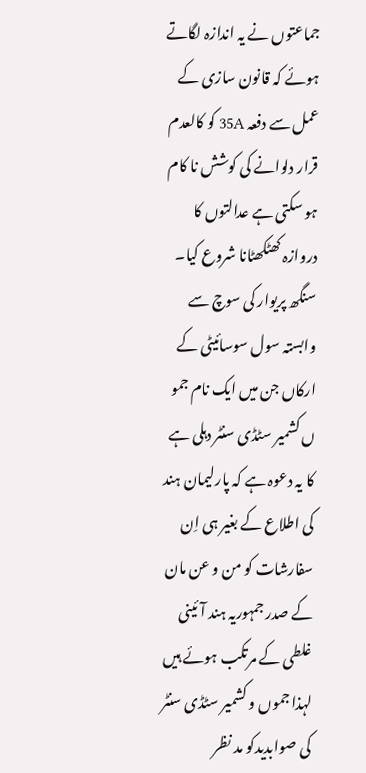جماعتوں نے یہ اندازہ لگاتے ہوئے کہ قانون سازی کے عمل سے دفعہ 35A کو کالعدم قرار دلوانے کی کوشش نا کام ہو سکتی ہے عدالتوں کا دروازہ کھٹکھٹانا شروع کیا۔ سنگھ پریوار کی سوچ سے وابستہ سول سوسائیٹی کے ارکاں جن میں ایک نام جمو ں کشمیر سٹڈی سنٹر دہلی ہے کا یہ دعوہ ہے کہ پارلیمان ہند کی اطلاع کے بغیر ہی اِن سفارشات کو من و عن مان کے صدر جمہوریہ ہند آئینی غلطی کے مرتکب ہوئے ہیں لہذا جموں و کشمیر سٹڈی سنٹر کی صوابدیدکو مد نظر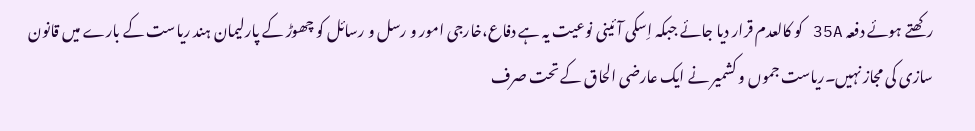رکھتے ہوئے دفعہ 35A کو کالعدم قرار دیا جائے جبکہ اِسکی آئینی نوعیت یہ ہے دفاع،خارجی امور و رسل و رسائل کو چھوڑ کے پارلیمان ہند ریاست کے بارے میں قانون سازی کی مجاز نہیں۔ریاست جموں و کشمیر نے ایک عارضی الحاق کے تحت صرف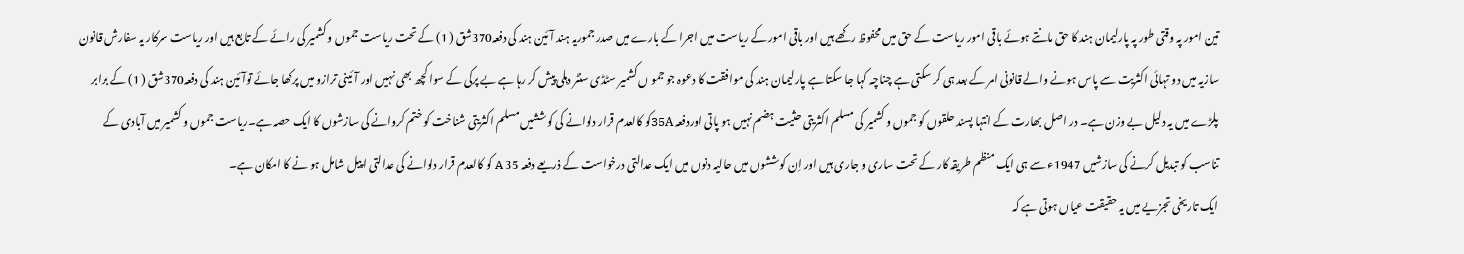تین امور پہ وقتی طور پہ پارلیمان ہند کا حق مانتے ہوئے باقی امور ریاست کے حق میں محفوظ رکھے ہیں اور باقی امور کے ریاست میں اجرا کے بارے میں صدر جموریہ ہند آئین ہند کی دفعہ370شق ( 1) کے تحت ریاست جموں و کشمیر کی رائے کے تابع ہیں اور ریاست سرکار یہ سفارش قانون سازیہ میں دو تہائی اکثریت سے پاس ہونے والے قانونی امر کے بعد ہی کر سکتی ہے چناچہ کہا جا سکتا ہے پارلیمان ہند کی موافقت کا دعوہ جو جمو ں کشمیر سٹڈی سنٹر دہلی پیش کر رہا ہے بے پرکی کے سوا کچھ بھی نہیں اور آئینی ترازو میں پرکھا جائے توآئین ہند کی دفعہ370شق ( 1) کے برابر پلڑے میں یہ دلیل بے وزن ہے۔ در اصل بھارت کے انتہا پسند حلقوں کو جموں و کشمیر کی مسلم اکثریتی حثیت ہضم نہیں ہو پاتی اوردفعہ 35Aکو کالعدم قرار دلوانے کی کوششیں مسلم اکثریتی شناخت کو ختم کروانے کی سازشوں کا ایک حصہ ہے۔ریاست جموں و کشمیر میں آبادی کے تناسب کو تبدیل کرنے کی سازشیں 1947ء سے ہی ایک منظم طریقہ کار کے تحت ساری و جاری ہیں اور اِن کوششوں میں حالیہ دنوں میں ایک عدالتی درخواست کے ذریعے دفعہ 35 A کو کالعدم قرار دلوانے کی عدالتی اپیل شامل ہو نے کا امکان ہے۔
ایک تاریخی تجزیے میں یہ حقیقت عیاں ہوتی ہے کہ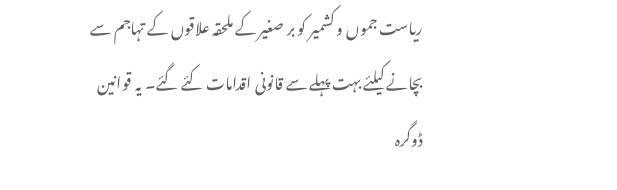ریاست جموں و کشمیر کو بر صغیر کے ملحقہ علاقوں کے تہاجم سے بچانے کیلئے بہت پہلے سے قانونی اقدامات کئے گئے۔ یہ قوانین ڈوگرہ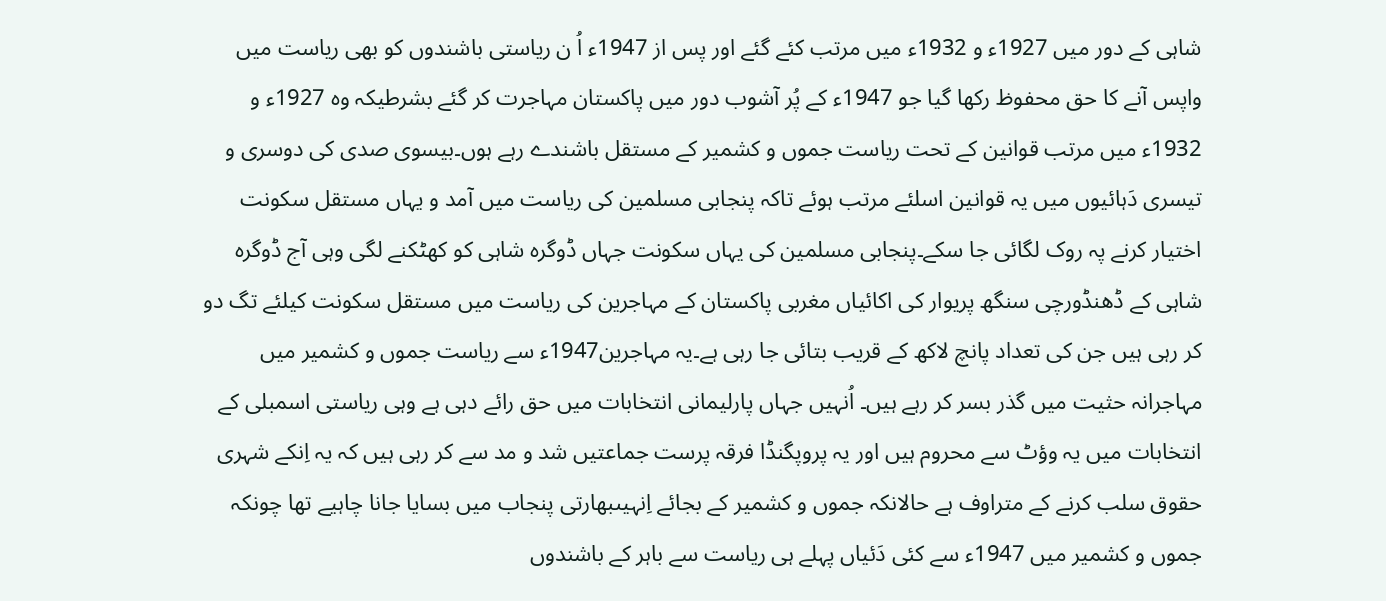شاہی کے دور میں 1927ء و 1932ء میں مرتب کئے گئے اور پس از 1947ء اُ ن ریاستی باشندوں کو بھی ریاست میں واپس آنے کا حق محفوظ رکھا گیا جو 1947ء کے پُر آشوب دور میں پاکستان مہاجرت کر گئے بشرطیکہ وہ 1927ء و 1932ء میں مرتب قوانین کے تحت ریاست جموں و کشمیر کے مستقل باشندے رہے ہوں۔بیسوی صدی کی دوسری و تیسری دَہائیوں میں یہ قوانین اسلئے مرتب ہوئے تاکہ پنجابی مسلمین کی ریاست میں آمد و یہاں مستقل سکونت اختیار کرنے پہ روک لگائی جا سکے۔پنجابی مسلمین کی یہاں سکونت جہاں ڈوگرہ شاہی کو کھٹکنے لگی وہی آج ڈوگرہ شاہی کے ڈھنڈورچی سنگھ پریوار کی اکائیاں مغربی پاکستان کے مہاجرین کی ریاست میں مستقل سکونت کیلئے تگ دو کر رہی ہیں جن کی تعداد پانچ لاکھ کے قریب بتائی جا رہی ہے۔یہ مہاجرین1947ء سے ریاست جموں و کشمیر میں مہاجرانہ حثیت میں گذر بسر کر رہے ہیں۔ اُنہیں جہاں پارلیمانی انتخابات میں حق رائے دہی ہے وہی ریاستی اسمبلی کے انتخابات میں یہ وؤٹ سے محروم ہیں اور یہ پروپگنڈا فرقہ پرست جماعتیں شد و مد سے کر رہی ہیں کہ یہ اِنکے شہری حقوق سلب کرنے کے متراوف ہے حالانکہ جموں و کشمیر کے بجائے اِنہیںبھارتی پنجاب میں بسایا جانا چاہیے تھا چونکہ جموں و کشمیر میں 1947ء سے کئی دَئیاں پہلے ہی ریاست سے باہر کے باشندوں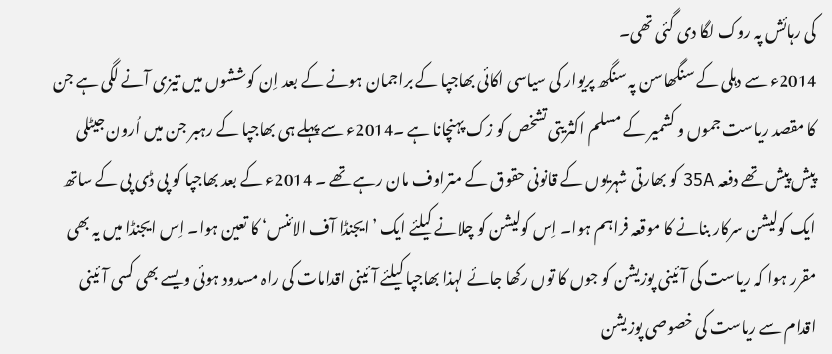کی رہائش پہ روک لگا دی گئی تھی۔
2014ء سے دہلی کے سنگھاسن پہ سنگھ پریوار کی سیاسی اکائی بھاجپا کے براجمان ہونے کے بعد اِن کوششوں میں تیزی آنے لگی ہے جن کا مقصد ریاست جموں و کشمیر کے مسلم اکثریتی تشخص کو زک پہنچانا ہے ۔2014ء سے پہلے ہی بھاجپا کے رہبر جن میں اُرون جیٹلی پیش پیش تھے دفعہ 35A کو بھارتی شہریوں کے قانونی حقوق کے متراوف مان رہے تھے ۔ 2014ء کے بعد بھاجپا کو پی ڈی پی کے ساتھ ایک کولیشن سرکار بنانے کا موقعہ فراہم ہوا۔ اِس کولیشن کو چلانے کیلئے ایک ’ایجنڈا آف الائنس‘ کا تعین ہوا۔ اِس ایجنڈا میں یہ بھی مقرر ہوا کہ ریاست کی آئینی پوزیشن کو جوں کا توں رکھا جائے لہذا بھاجپا کیلئے آئینی اقدامات کی راہ مسدود ہوئی ویسے بھی کسی آئینی اقدام سے ریاست کی خصوصی پوزیشن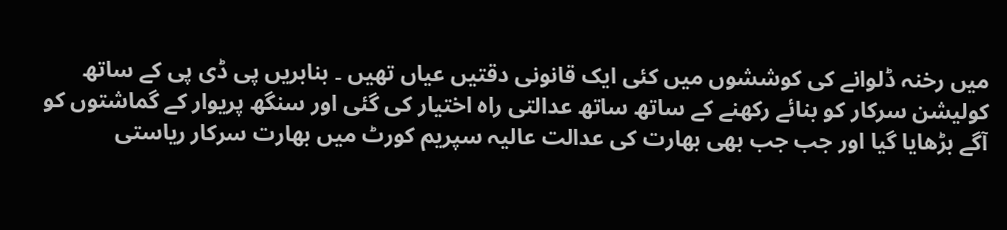میں رخنہ ڈلوانے کی کوششوں میں کئی ایک قانونی دقتیں عیاں تھیں ۔ بنابریں پی ڈی پی کے ساتھ کولیشن سرکار کو بنائے رکھنے کے ساتھ ساتھ عدالتی راہ اختیار کی گئی اور سنگھ پریوار کے گماشتوں کو آگے بڑھایا گیا اور جب جب بھی بھارت کی عدالت عالیہ سپریم کورٹ میں بھارت سرکار ریاستی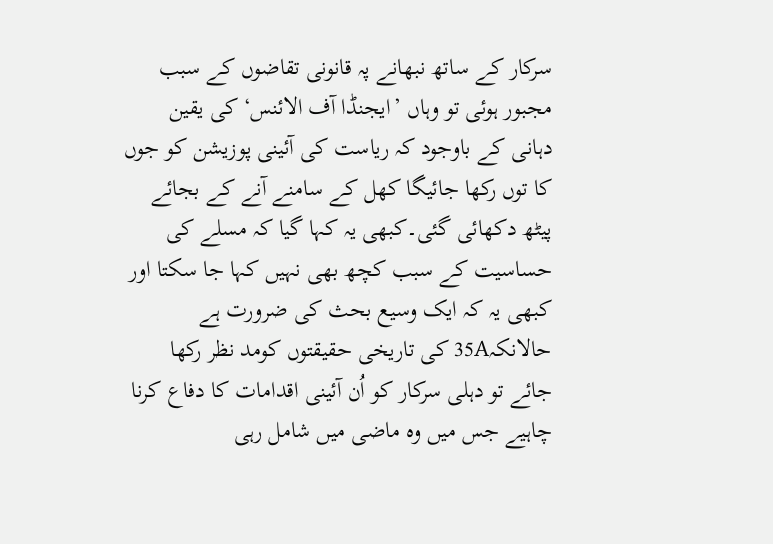سرکار کے ساتھ نبھانے پہ قانونی تقاضوں کے سبب مجبور ہوئی تو وہاں ’ایجنڈا آف الائنس‘ کی یقین دہانی کے باوجود کہ ریاست کی آئینی پوزیشن کو جوں کا توں رکھا جائیگا کھل کے سامنے آنے کے بجائے پیٹھ دکھائی گئی۔کبھی یہ کہا گیا کہ مسلے کی حساسیت کے سبب کچھ بھی نہیں کہا جا سکتا اور کبھی یہ کہ ایک وسیع بحث کی ضرورت ہے حالانکہ35A کی تاریخی حقیقتوں کومد نظر رکھا جائے تو دہلی سرکار کو اُن آئینی اقدامات کا دفاع کرنا چاہیے جس میں وہ ماضی میں شامل رہی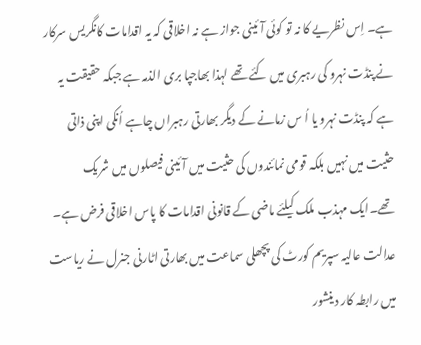ہے۔ اِس نظریے کا نہ تو کوئی آئینی جواز ہے نہ اخلاقی کہ یہ اقدامات کانگریس سرکار نے پنڈت نہرو کی رہبری میں کئے تھے لہذا بھاجپا بری الذمہ ہے جبکہ حقیقت یہ ہے کہ پنڈت نہرو یا اُ س زمانے کے دیگر بھارتی رہبراں چاہے اُنکی اپنی ذاتی حثیت میں نہیں بلکہ قومی نمائندوں کی حثیت میں آئینی فیصلوں میں شریک تھے۔ایک مہذب ملک کیلئے ماضی کے قانونی اقدامات کا پاس اخلاقی فرض ہے۔
عدالت عالیہ سپریم کورٹ کی پچھلی سماعت میں بھارتی اٹارنی جنرل نے ریاست میں رابطہ کار دینشور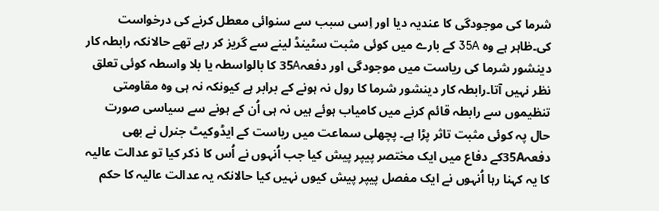شرما کی موجودگی کا عندیہ دیا اور اِسی سبب سے سنوائی معطل کرنے کی درخواست کی۔ظاہر ہے وہ 35A کے بارے میں کوئی مثبت سٹینڈ لینے سے گریز کر رہے تھے حالانکہ رابطہ کار دینشور شرما کی ریاست میں موجودگی اور دفعہ35A کا بالواسطہ یا بلا واسطہ کوئی تعلق نظر نہیں آتا۔رابطہ کار دینشور شرما کا رول نہ ہونے کے برابر ہے کیونکہ نہ ہی وہ مقاومتی تنظیموں سے رابطہ قائم کرنے میں کامیاب ہوئے ہیں نہ ہی اُن کے ہونے سے سیاسی صورت حال پہ کوئی مثبت تاثر پڑا ہے۔ پچھلی سماعت میں ریاست کے ایڈوکیٹ جنرل نے بھی دفعہ35Aکے دفاع میں ایک مختصر پیپر پیش کیا جب اُنہوں نے اُس کا ذکر کیا تو عدالت عالیہ کا یہ کہنا رہا اُنہوں نے ایک مفصل پیپر پیش کیوں نہیں کیا حالانکہ یہ عدالت عالیہ کا حکم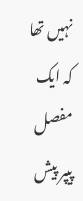نہیں تھا کہ ایک مفصل پیپر پیش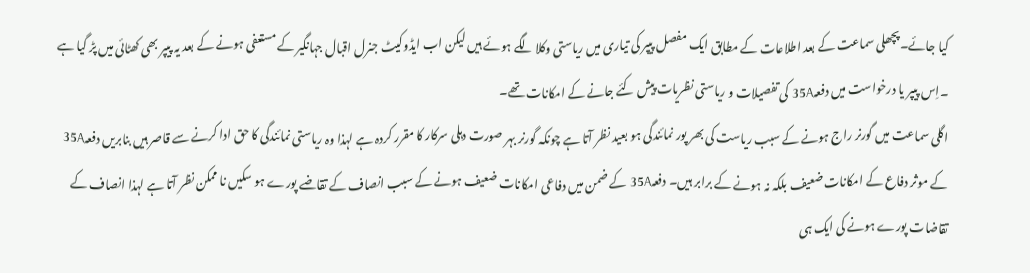کیا جائے۔پچھلی سماعت کے بعد اطلاعات کے مطابق ایک مفصل پیپر کی تیاری میں ریاستی وکلا لگے ہوئے ہیں لیکن اب ایڈوکیٹ جنرل اقبال جہانگیر کے مستعفی ہونے کے بعد یہ پیپر بھی کھٹائی میں پڑ گیا ہے ۔اِس پیپر یا درخواست میں دفعہ35A کی تفصیلات و ریاستی نظریات پیش کئے جانے کے امکانات تھے۔
اگلی سماعت میں گورنر راج ہونے کے سبب ریاست کی بھر پور نمائندگی ہو بعید نظر آتا ہے چونکہ گورنر بہر صورت دہلی سرکار کا مقرر کردہ ہے لہذا وہ ریاستی نمائندگی کا حق ادا کرنے سے قاصر ہیں بنابریں دفعہ35A کے موثر دفاع کے امکانات ضعیف بلکہ نہ ہونے کے برابر ہیں۔ دفعہ35A کے ضمن میں دفاعی امکانات ضعیف ہونے کے سبب انصاف کے تقاضے پورے ہو سکیں نا ممکن نظر آتا ہے لہذا انصاف کے تقاضات پورے ہونے کی ایک ہی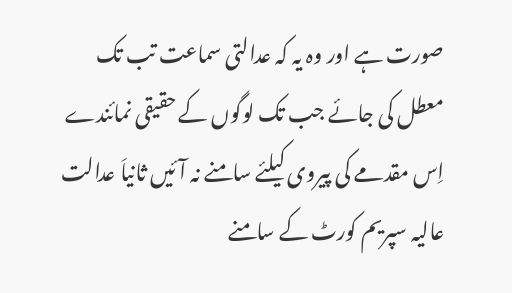صورت ہے اور وہ یہ کہ عدالتی سماعت تب تک معطل کی جائے جب تک لوگوں کے حقیقی نمائندے اِس مقدمے کی پیروی کیلئے سامنے نہ آئیں ثانیاَ عدالت عالیہ سپریم کورٹ کے سامنے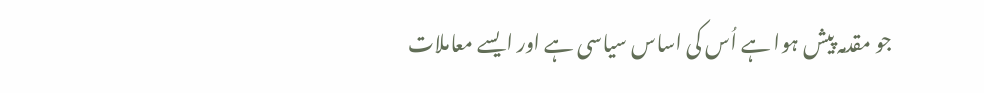جو مقدمہ پیش ہوا ہے اُس کی اساس سیاسی ہے اور ایسے معاملات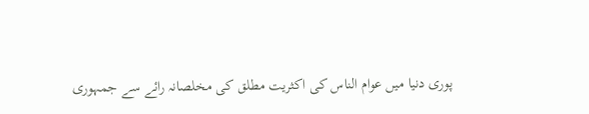پوری دنیا میں عوام الناس کی اکثریت مطلق کی مخلصانہ رائے سے جمہوری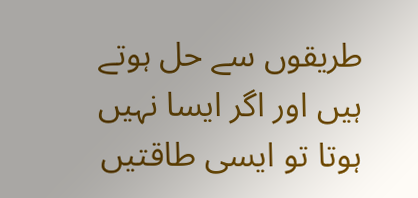طریقوں سے حل ہوتے ہیں اور اگر ایسا نہیں ہوتا تو ایسی طاقتیں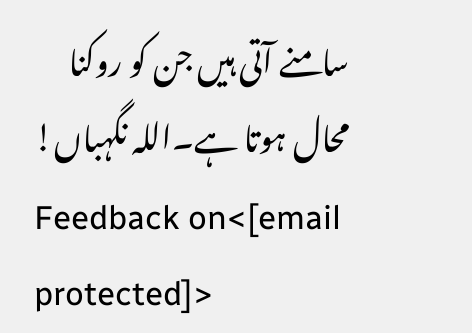سامنے آتی ہیں جن کو روکنا محال ہوتا ہے۔اللہ نگہباں!
Feedback on<[email protected]>